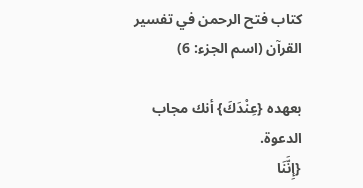كتاب فتح الرحمن في تفسير القرآن (اسم الجزء: 6)

بعهده {عِنْدَكَ} أنك مجاب الدعوة.
{إِنَّنَا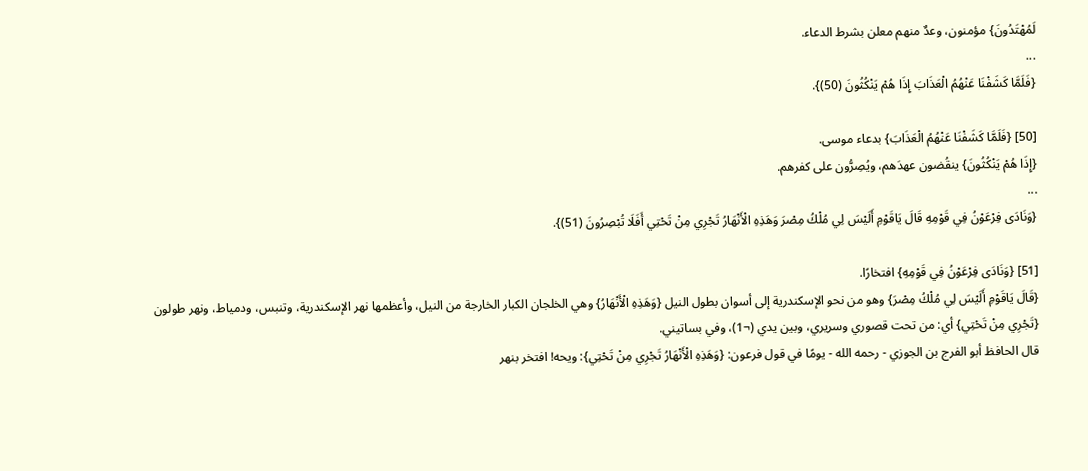لَمُهْتَدُونَ} مؤمنون، وعدٌ منهم معلن بشرط الدعاء.
...
{فَلَمَّا كَشَفْنَا عَنْهُمُ الْعَذَابَ إِذَا هُمْ يَنْكُثُونَ (50)}.

[50] {فَلَمَّا كَشَفْنَا عَنْهُمُ الْعَذَابَ} بدعاء موسى.
{إِذَا هُمْ يَنْكُثُونَ} ينقُضون عهدَهم، ويُصِرُّون على كفرهم.
...
{وَنَادَى فِرْعَوْنُ فِي قَوْمِهِ قَالَ يَاقَوْمِ أَلَيْسَ لِي مُلْكُ مِصْرَ وَهَذِهِ الْأَنْهَارُ تَجْرِي مِنْ تَحْتِي أَفَلَا تُبْصِرُونَ (51)}.

[51] {وَنَادَى فِرْعَوْنُ فِي قَوْمِهِ} افتخارًا.
{قَالَ يَاقَوْمِ أَلَيْسَ لِي مُلْكُ مِصْرَ} وهو من نحو الإسكندرية إلى أسوان بطول النيل {وَهَذِهِ الْأَنْهَارُ} وهي الخلجان الكبار الخارجة من النيل، وأعظمها نهر الإسكندرية، وتنبس، ودمياط، ونهر طولون {تَجْرِي مِنْ تَحْتِي} أي: من تحت قصوري وسريري، وبين يدي (¬1)، وفي بساتيني.
قال الحافظ أبو الفرج بن الجوزي - رحمه الله - يومًا في قول فرعون: {وَهَذِهِ الْأَنْهَارُ تَجْرِي مِنْ تَحْتِي}: ويحه! افتخر بنهر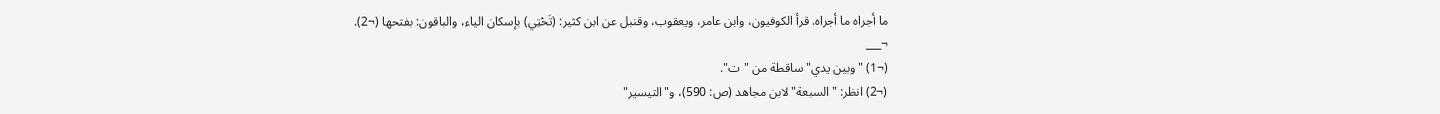ما أجراه ما أجراه. قرأ الكوفيون، وابن عامر، ويعقوب، وقنبل عن ابن كثير: (تَحْتِي) بإسكان الياء، والباقون: بفتحها (¬2).
¬___
(¬1) "وبين يدي" ساقطة من "ت".
(¬2) انظر: "السبعة" لابن مجاهد (ص: 590)، و"التيسير"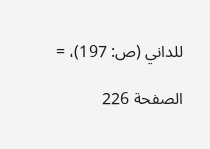للداني (ص: 197)، =

الصفحة 226